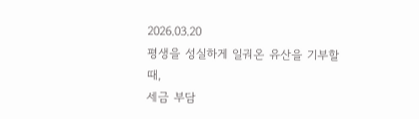2026.03.20
평생을 성실하게 일궈온 유산을 기부할 때,
세금 부담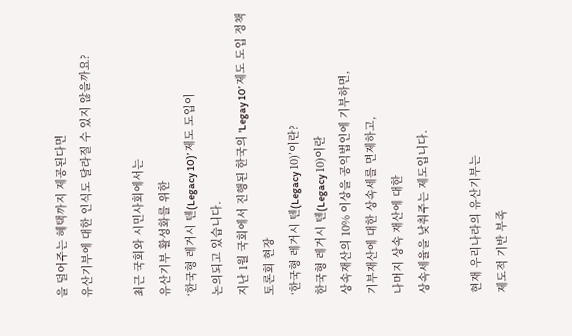을 덜어주는 혜택까지 제공된다면
유산기부에 대한 인식도 달라질 수 있지 않을까요?

최근 국회와 시민사회에서는
유산기부 활성화를 위한
‘한국형 레거시 텐(Legacy 10)’ 제도 도입이
논의되고 있습니다.
지난 1월 국회에서 진행된 한국의 'Legay 10’ 제도 도입 정책 토론회 현장
‘한국형 레거시 텐(Legacy 10)’이란?
한국형 레거시 텐(Legacy 10)이란
상속재산의 10% 이상을 공익법인에 기부하면,
기부재산에 대한 상속세를 면제하고,
나머지 상속 재산에 대한
상속세율을 낮춰주는 제도입니다.

현재 우리나라의 유산기부는
제도적 기반 부족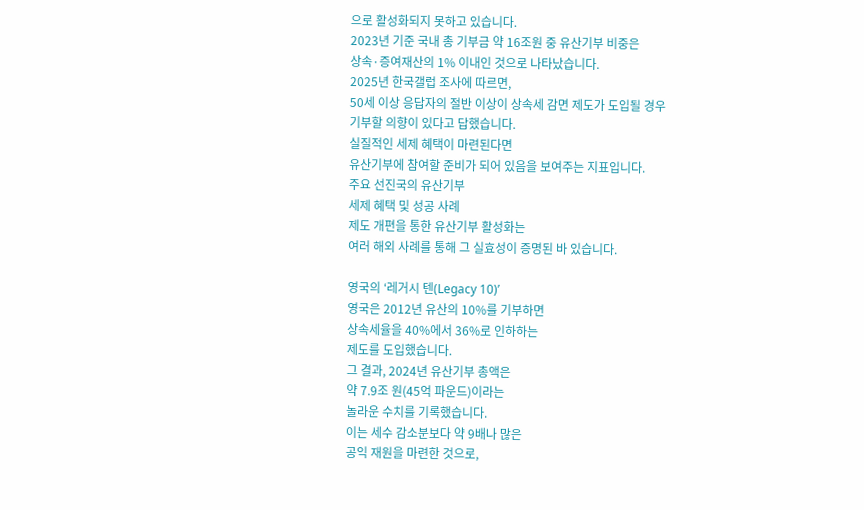으로 활성화되지 못하고 있습니다.
2023년 기준 국내 총 기부금 약 16조원 중 유산기부 비중은
상속·증여재산의 1% 이내인 것으로 나타났습니다.
2025년 한국갤럽 조사에 따르면,
50세 이상 응답자의 절반 이상이 상속세 감면 제도가 도입될 경우
기부할 의향이 있다고 답했습니다.
실질적인 세제 혜택이 마련된다면
유산기부에 참여할 준비가 되어 있음을 보여주는 지표입니다.
주요 선진국의 유산기부
세제 혜택 및 성공 사례
제도 개편을 통한 유산기부 활성화는
여러 해외 사례를 통해 그 실효성이 증명된 바 있습니다.

영국의 ‘레거시 텐(Legacy 10)’
영국은 2012년 유산의 10%를 기부하면
상속세율을 40%에서 36%로 인하하는
제도를 도입했습니다.
그 결과, 2024년 유산기부 총액은
약 7.9조 원(45억 파운드)이라는
놀라운 수치를 기록했습니다.
이는 세수 감소분보다 약 9배나 많은
공익 재원을 마련한 것으로,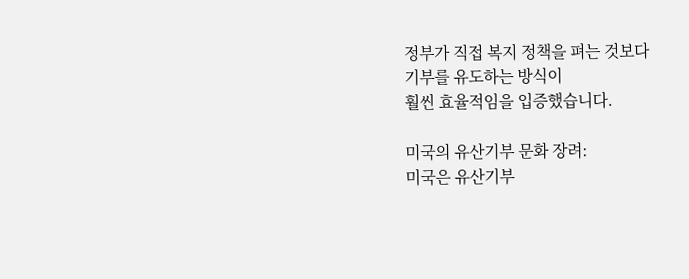정부가 직접 복지 정책을 펴는 것보다
기부를 유도하는 방식이
훨씬 효율적임을 입증했습니다.

미국의 유산기부 문화 장려:
미국은 유산기부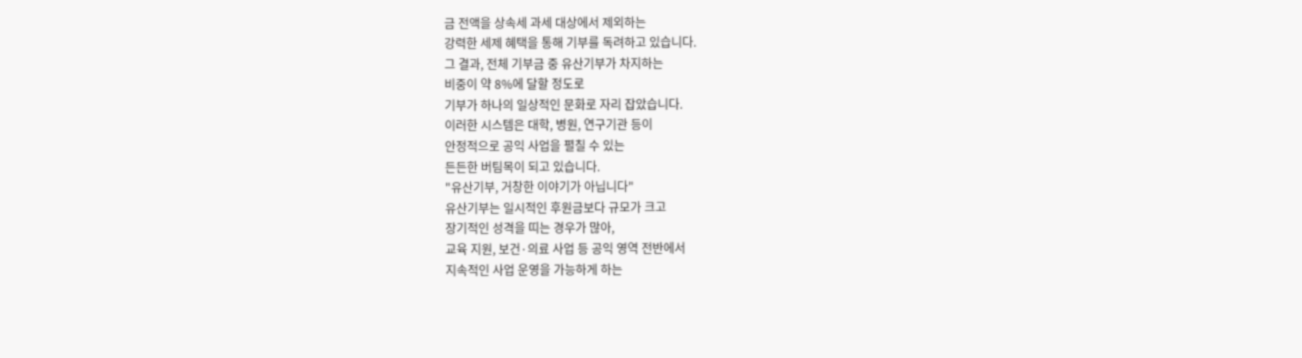금 전액을 상속세 과세 대상에서 제외하는
강력한 세제 혜택을 통해 기부를 독려하고 있습니다.
그 결과, 전체 기부금 중 유산기부가 차지하는
비중이 약 8%에 달할 정도로
기부가 하나의 일상적인 문화로 자리 잡았습니다.
이러한 시스템은 대학, 병원, 연구기관 등이
안정적으로 공익 사업을 펼칠 수 있는
든든한 버팀목이 되고 있습니다.
"유산기부, 거창한 이야기가 아닙니다"
유산기부는 일시적인 후원금보다 규모가 크고
장기적인 성격을 띠는 경우가 많아,
교육 지원, 보건·의료 사업 등 공익 영역 전반에서
지속적인 사업 운영을 가능하게 하는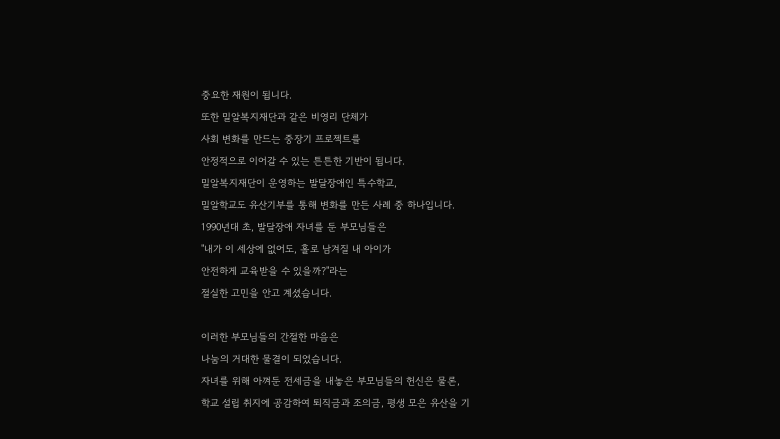중요한 재원이 됩니다.
또한 밀알복지재단과 같은 비영리 단체가
사회 변화를 만드는 중장기 프로젝트를
안정적으로 이어갈 수 있는 튼튼한 기반이 됩니다.
밀알복지재단이 운영하는 발달장애인 특수학교,
밀알학교도 유산기부를 통해 변화를 만든 사례 중 하나입니다.
1990년대 초, 발달장애 자녀를 둔 부모님들은
"내가 이 세상에 없어도, 홀로 남겨질 내 아이가
안전하게 교육받을 수 있을까?"라는
절실한 고민을 안고 계셨습니다.

이러한 부모님들의 간절한 마음은
나눔의 거대한 물결이 되었습니다.
자녀를 위해 아껴둔 전세금을 내놓은 부모님들의 헌신은 물론,
학교 설립 취지에 공감하여 퇴직금과 조의금, 평생 모은 유산을 기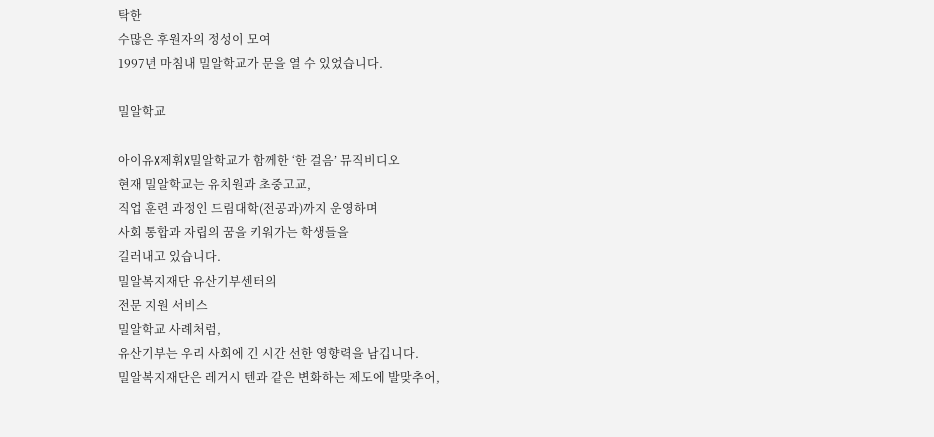탁한
수많은 후원자의 정성이 모여
1997년 마침내 밀알학교가 문을 열 수 있었습니다.

밀알학교

아이유X제휘X밀알학교가 함께한 ‘한 걸음’ 뮤직비디오
현재 밀알학교는 유치원과 초중고교,
직업 훈련 과정인 드림대학(전공과)까지 운영하며
사회 통합과 자립의 꿈을 키워가는 학생들을
길러내고 있습니다.
밀알복지재단 유산기부센터의
전문 지원 서비스
밀알학교 사례처럼,
유산기부는 우리 사회에 긴 시간 선한 영향력을 남깁니다.
밀알복지재단은 레거시 텐과 같은 변화하는 제도에 발맞추어,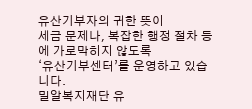유산기부자의 귀한 뜻이
세금 문제나, 복잡한 행정 절차 등에 가로막히지 않도록
‘유산기부센터’를 운영하고 있습니다.
밀알복지재단 유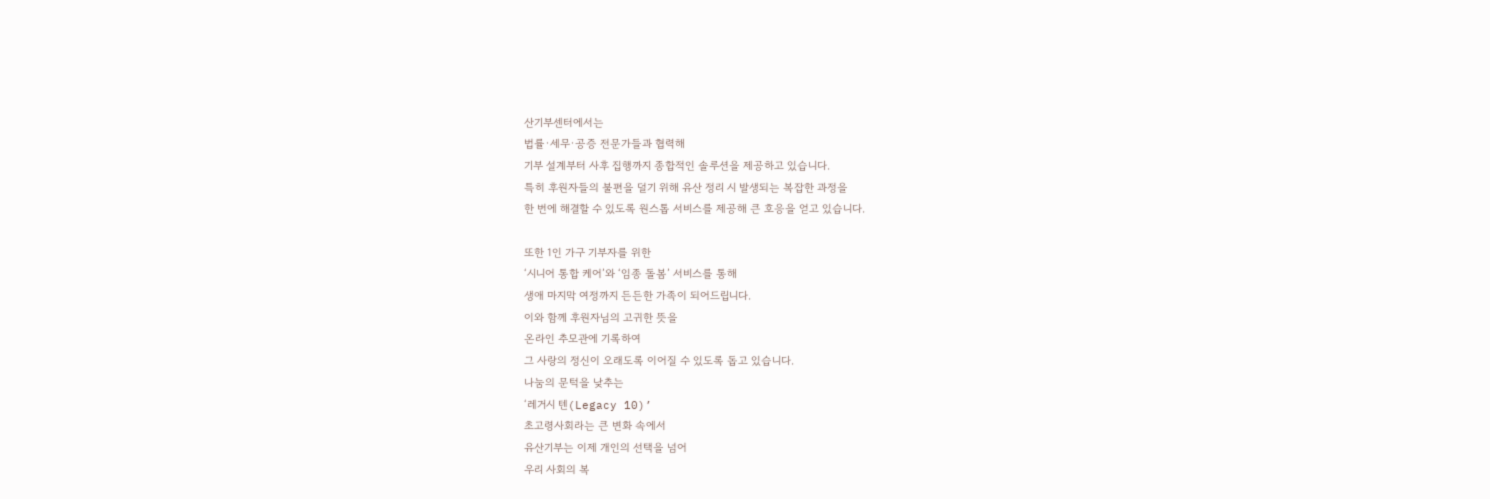산기부센터에서는
법률·세무·공증 전문가들과 협력해
기부 설계부터 사후 집행까지 종합적인 솔루션을 제공하고 있습니다.
특히 후원자들의 불편을 덜기 위해 유산 정리 시 발생되는 복잡한 과정을
한 번에 해결할 수 있도록 원스톱 서비스를 제공해 큰 호응을 얻고 있습니다.

또한 1인 가구 기부자를 위한
‘시니어 통합 케어’와 ‘임종 돌봄’ 서비스를 통해
생애 마지막 여정까지 든든한 가족이 되어드립니다.
이와 함께 후원자님의 고귀한 뜻을
온라인 추모관에 기록하여
그 사랑의 정신이 오래도록 이어질 수 있도록 돕고 있습니다.
나눔의 문턱을 낮추는
‘레거시 텐(Legacy 10)’
초고령사회라는 큰 변화 속에서
유산기부는 이제 개인의 선택을 넘어
우리 사회의 복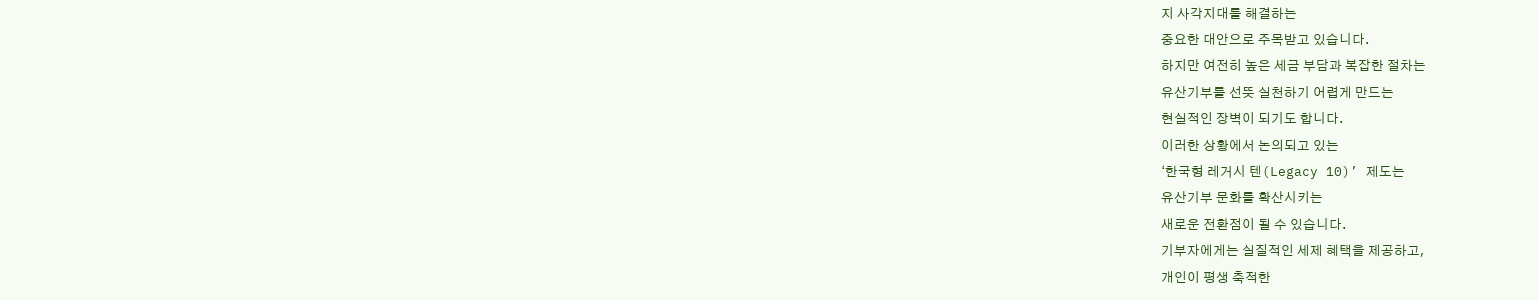지 사각지대를 해결하는
중요한 대안으로 주목받고 있습니다.
하지만 여전히 높은 세금 부담과 복잡한 절차는
유산기부를 선뜻 실천하기 어렵게 만드는
현실적인 장벽이 되기도 합니다.
이러한 상황에서 논의되고 있는
‘한국형 레거시 텐(Legacy 10)’ 제도는
유산기부 문화를 확산시키는
새로운 전환점이 될 수 있습니다.
기부자에게는 실질적인 세제 혜택을 제공하고,
개인이 평생 축적한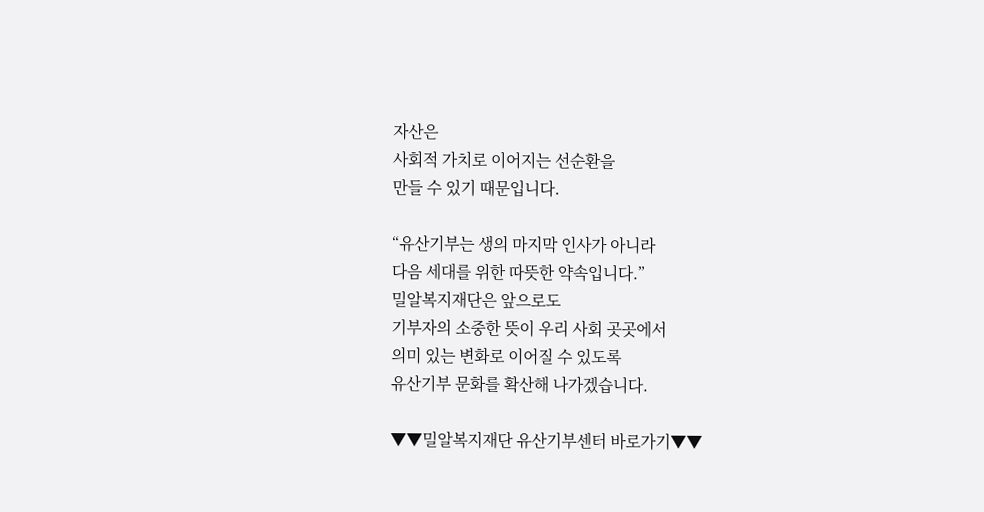자산은
사회적 가치로 이어지는 선순환을
만들 수 있기 때문입니다.

“유산기부는 생의 마지막 인사가 아니라
다음 세대를 위한 따뜻한 약속입니다.”
밀알복지재단은 앞으로도
기부자의 소중한 뜻이 우리 사회 곳곳에서
의미 있는 변화로 이어질 수 있도록
유산기부 문화를 확산해 나가겠습니다.

▼▼밀알복지재단 유산기부센터 바로가기▼▼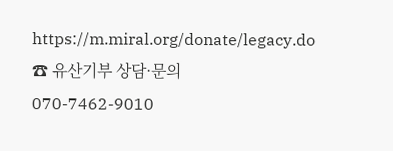https://m.miral.org/donate/legacy.do
☎ 유산기부 상담·문의
070-7462-9010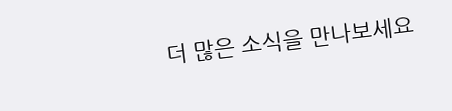더 많은 소식을 만나보세요